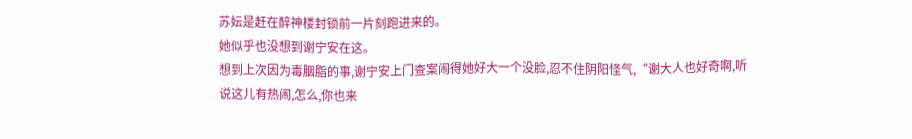苏妘是赶在醉神楼封锁前一片刻跑进来的。
她似乎也没想到谢宁安在这。
想到上次因为毒胭脂的事,谢宁安上门查案闹得她好大一个没脸,忍不住阴阳怪气,“谢大人也好奇啊,听说这儿有热闹,怎么,你也来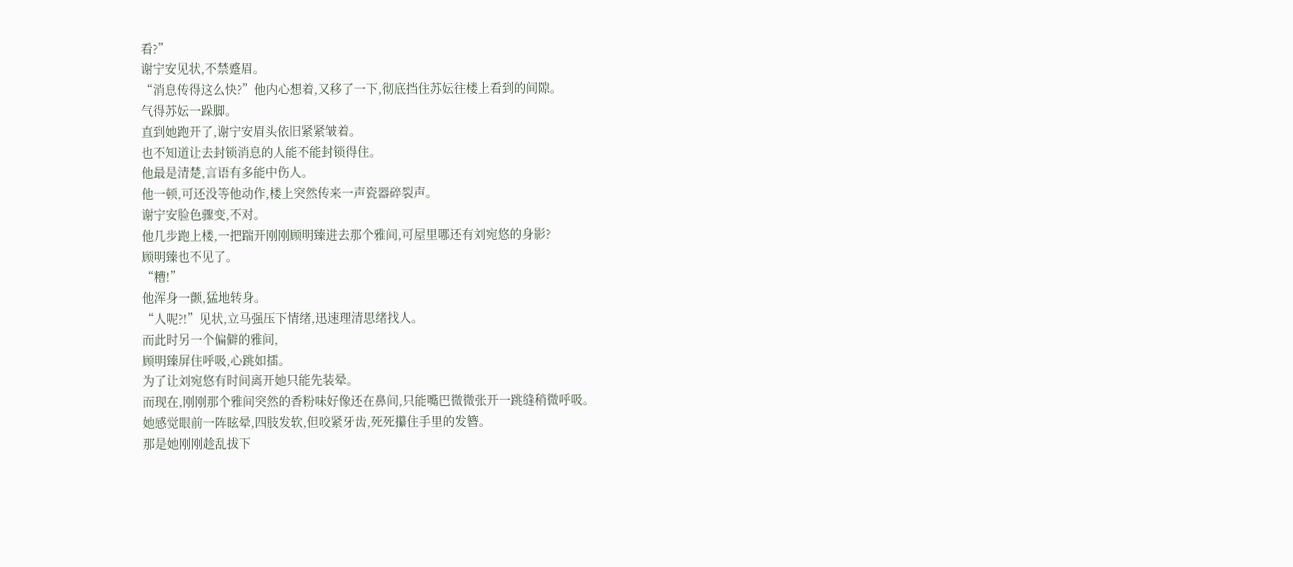看?”
谢宁安见状,不禁蹙眉。
“消息传得这么快?”他内心想着,又移了一下,彻底挡住苏妘往楼上看到的间隙。
气得苏妘一跺脚。
直到她跑开了,谢宁安眉头依旧紧紧皱着。
也不知道让去封锁消息的人能不能封锁得住。
他最是清楚,言语有多能中伤人。
他一顿,可还没等他动作,楼上突然传来一声瓷器碎裂声。
谢宁安脸色骤变,不对。
他几步跑上楼,一把踹开刚刚顾明臻进去那个雅间,可屋里哪还有刘宛悠的身影?
顾明臻也不见了。
“糟!”
他浑身一颤,猛地转身。
“人呢?!”见状,立马强压下情绪,迅速理清思绪找人。
而此时另一个偏僻的雅间,
顾明臻屏住呼吸,心跳如擂。
为了让刘宛悠有时间离开她只能先装晕。
而现在,刚刚那个雅间突然的香粉味好像还在鼻间,只能嘴巴微微张开一跳缝稍微呼吸。
她感觉眼前一阵眩晕,四肢发软,但咬紧牙齿,死死攥住手里的发簪。
那是她刚刚趁乱拔下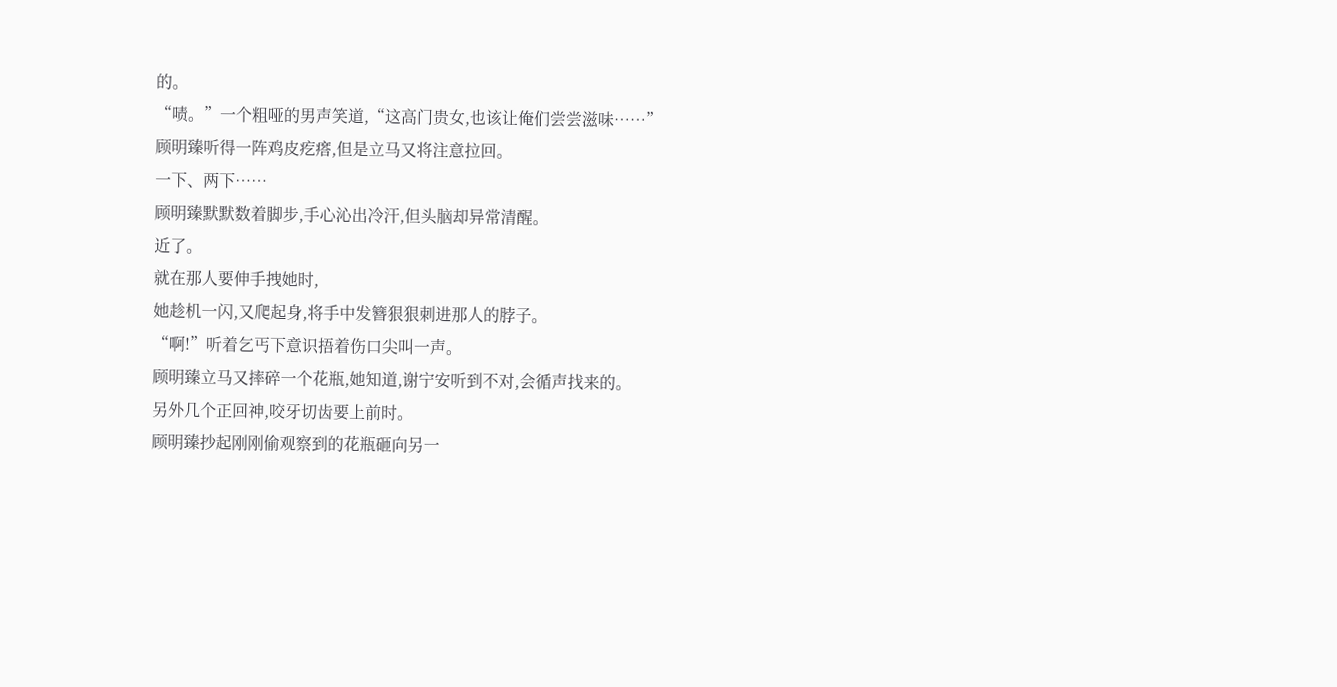的。
“啧。”一个粗哑的男声笑道,“这高门贵女,也该让俺们尝尝滋味……”
顾明臻听得一阵鸡皮疙瘩,但是立马又将注意拉回。
一下、两下……
顾明臻默默数着脚步,手心沁出冷汗,但头脑却异常清醒。
近了。
就在那人要伸手拽她时,
她趁机一闪,又爬起身,将手中发簪狠狠刺进那人的脖子。
“啊!”听着乞丐下意识捂着伤口尖叫一声。
顾明臻立马又摔碎一个花瓶,她知道,谢宁安听到不对,会循声找来的。
另外几个正回神,咬牙切齿要上前时。
顾明臻抄起刚刚偷观察到的花瓶砸向另一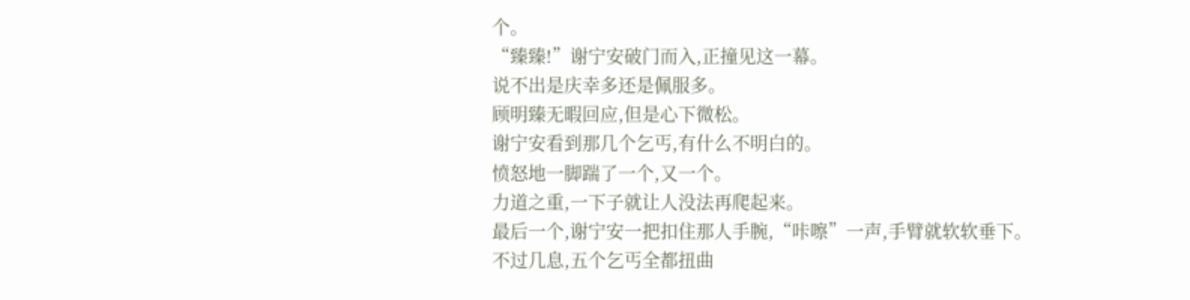个。
“臻臻!”谢宁安破门而入,正撞见这一幕。
说不出是庆幸多还是佩服多。
顾明臻无暇回应,但是心下微松。
谢宁安看到那几个乞丐,有什么不明白的。
愤怒地一脚踹了一个,又一个。
力道之重,一下子就让人没法再爬起来。
最后一个,谢宁安一把扣住那人手腕,“咔嚓”一声,手臂就软软垂下。
不过几息,五个乞丐全都扭曲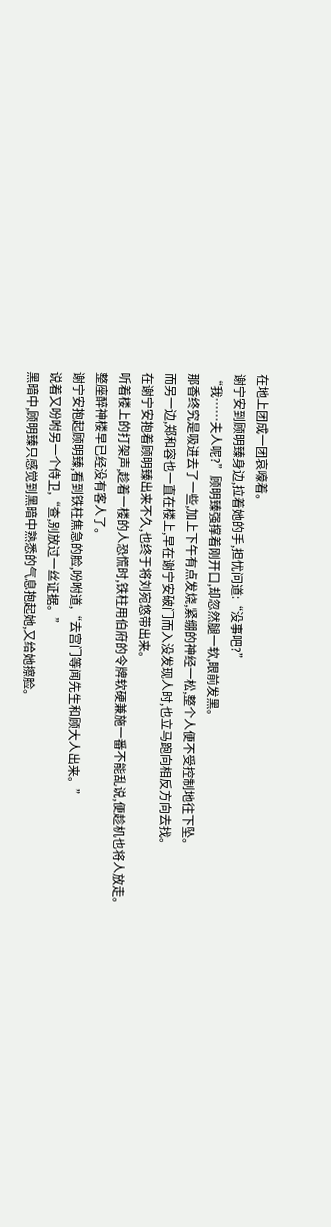在地上团成一团哀嚎着。
谢宁安到顾明臻身边,拉着她的手,担忧问道:“没事吧?”
“我……夫人呢?”顾明臻强撑着刚开口,却忽然腿一软,眼前发黑。
那香终究是吸进去了一些,加上下午有点发烧,紧绷的神经一松,整个人便不受控制地往下坠。
而另一边,郑和容也一直在楼上,早在谢宁安破门而入没发现人时,也立马跑向相反方向去找。
在谢宁安抱着顾明臻出来不久,也终于将刘宛悠带出来。
听着楼上的打架声,趁着一楼的人恐慌时,铁柱用伯府的令牌软硬兼施一番不能乱说,便趁机也将人放走。
整座醉神楼早已经没有客人了。
谢宁安抱起顾明臻,看到铁柱焦急的脸,吩咐道,“去宫门等闻先生和顾大人出来。”
说着又吩咐另一个侍卫,“查,别放过一丝证据。”
黑暗中,顾明臻只感觉到黑暗中熟悉的气息抱起她,又给她擦脸。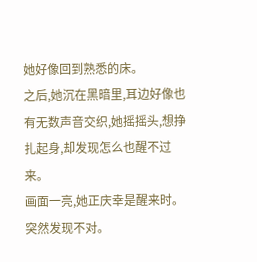她好像回到熟悉的床。
之后,她沉在黑暗里,耳边好像也有无数声音交织,她摇摇头,想挣扎起身,却发现怎么也醒不过来。
画面一亮,她正庆幸是醒来时。
突然发现不对。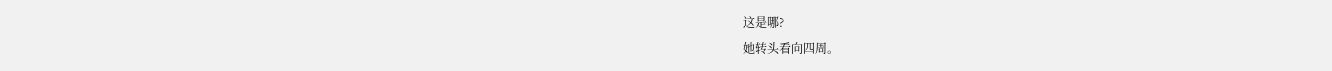这是哪?
她转头看向四周。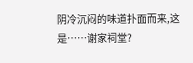阴冷沉闷的味道扑面而来,这是……谢家祠堂?